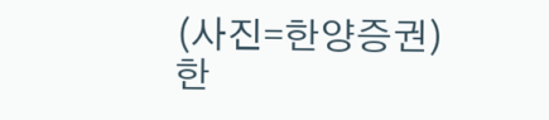(사진=한양증권)
한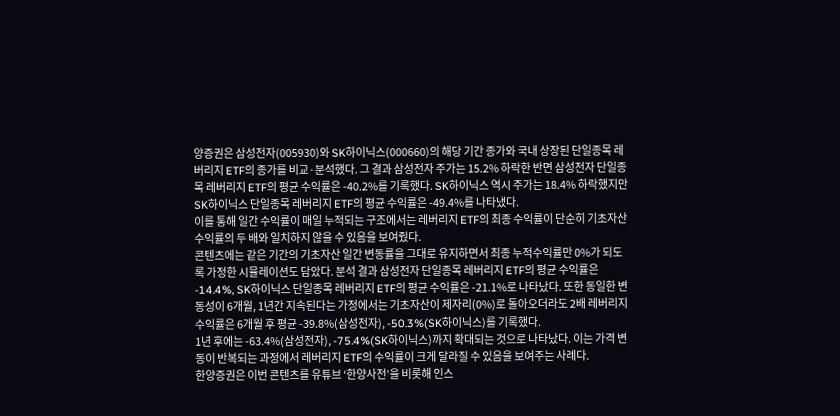양증권은 삼성전자(005930)와 SK하이닉스(000660)의 해당 기간 종가와 국내 상장된 단일종목 레버리지 ETF의 종가를 비교·분석했다. 그 결과 삼성전자 주가는 15.2% 하락한 반면 삼성전자 단일종목 레버리지 ETF의 평균 수익률은 -40.2%를 기록했다. SK하이닉스 역시 주가는 18.4% 하락했지만 SK하이닉스 단일종목 레버리지 ETF의 평균 수익률은 -49.4%를 나타냈다.
이를 통해 일간 수익률이 매일 누적되는 구조에서는 레버리지 ETF의 최종 수익률이 단순히 기초자산 수익률의 두 배와 일치하지 않을 수 있음을 보여줬다.
콘텐츠에는 같은 기간의 기초자산 일간 변동률을 그대로 유지하면서 최종 누적수익률만 0%가 되도록 가정한 시뮬레이션도 담았다. 분석 결과 삼성전자 단일종목 레버리지 ETF의 평균 수익률은 -14.4%, SK하이닉스 단일종목 레버리지 ETF의 평균 수익률은 -21.1%로 나타났다. 또한 동일한 변동성이 6개월, 1년간 지속된다는 가정에서는 기초자산이 제자리(0%)로 돌아오더라도 2배 레버리지 수익률은 6개월 후 평균 -39.8%(삼성전자), -50.3%(SK하이닉스)를 기록했다.
1년 후에는 -63.4%(삼성전자), -75.4%(SK하이닉스)까지 확대되는 것으로 나타났다. 이는 가격 변동이 반복되는 과정에서 레버리지 ETF의 수익률이 크게 달라질 수 있음을 보여주는 사례다.
한양증권은 이번 콘텐츠를 유튜브 ‘한양사전’을 비롯해 인스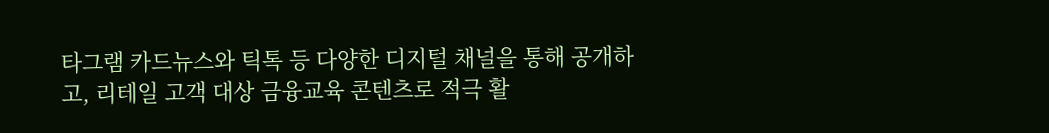타그램 카드뉴스와 틱톡 등 다양한 디지털 채널을 통해 공개하고, 리테일 고객 대상 금융교육 콘텐츠로 적극 활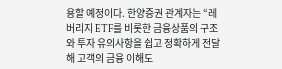용할 예정이다. 한양증권 관계자는 “레버리지 ETF를 비롯한 금융상품의 구조와 투자 유의사항을 쉽고 정확하게 전달해 고객의 금융 이해도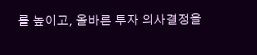를 높이고, 올바른 투자 의사결정을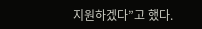지원하겠다”고 했다.